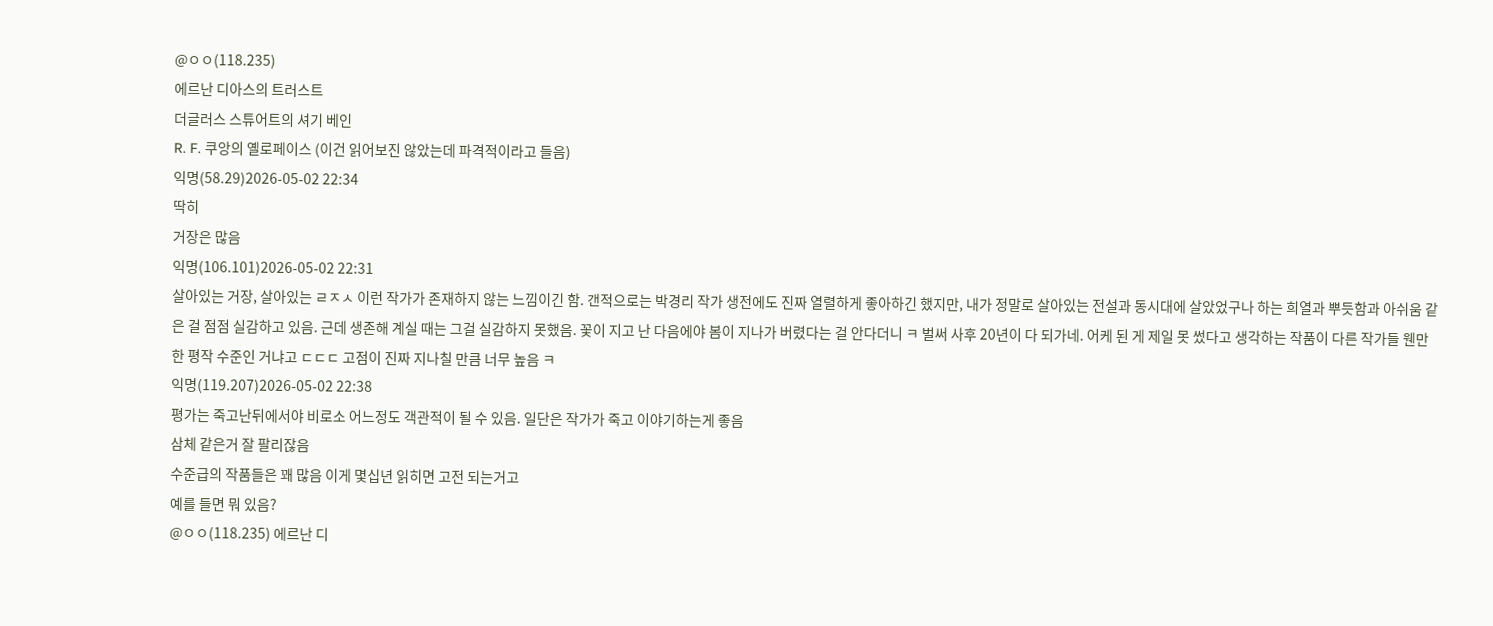@ㅇㅇ(118.235)
에르난 디아스의 트러스트
더글러스 스튜어트의 셔기 베인
R. F. 쿠앙의 옐로페이스 (이건 읽어보진 않았는데 파격적이라고 들음)
익명(58.29)2026-05-02 22:34
딱히
거장은 많음
익명(106.101)2026-05-02 22:31
살아있는 거장, 살아있는 ㄹㅈㅅ 이런 작가가 존재하지 않는 느낌이긴 함. 갠적으로는 박경리 작가 생전에도 진짜 열렬하게 좋아하긴 했지만, 내가 정말로 살아있는 전설과 동시대에 살았었구나 하는 희열과 뿌듯함과 아쉬움 같은 걸 점점 실감하고 있음. 근데 생존해 계실 때는 그걸 실감하지 못했음. 꽃이 지고 난 다음에야 봄이 지나가 버렸다는 걸 안다더니 ㅋ 벌써 사후 20년이 다 되가네. 어케 된 게 제일 못 썼다고 생각하는 작품이 다른 작가들 웬만한 평작 수준인 거냐고 ㄷㄷㄷ 고점이 진짜 지나칠 만큼 너무 높음 ㅋ
익명(119.207)2026-05-02 22:38
평가는 죽고난뒤에서야 비로소 어느정도 객관적이 될 수 있음. 일단은 작가가 죽고 이야기하는게 좋음
삼체 같은거 잘 팔리잖음
수준급의 작품들은 꽤 많음 이게 몇십년 읽히면 고전 되는거고
예를 들면 뭐 있음?
@ㅇㅇ(118.235) 에르난 디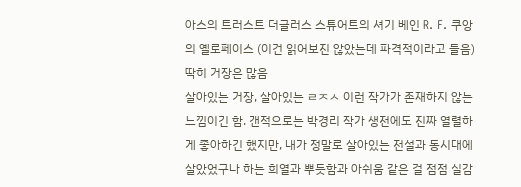아스의 트러스트 더글러스 스튜어트의 셔기 베인 R. F. 쿠앙의 옐로페이스 (이건 읽어보진 않았는데 파격적이라고 들음)
딱히 거장은 많음
살아있는 거장, 살아있는 ㄹㅈㅅ 이런 작가가 존재하지 않는 느낌이긴 함. 갠적으로는 박경리 작가 생전에도 진짜 열렬하게 좋아하긴 했지만, 내가 정말로 살아있는 전설과 동시대에 살았었구나 하는 희열과 뿌듯함과 아쉬움 같은 걸 점점 실감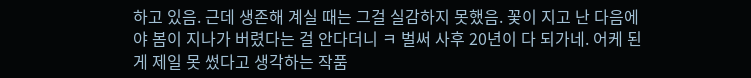하고 있음. 근데 생존해 계실 때는 그걸 실감하지 못했음. 꽃이 지고 난 다음에야 봄이 지나가 버렸다는 걸 안다더니 ㅋ 벌써 사후 20년이 다 되가네. 어케 된 게 제일 못 썼다고 생각하는 작품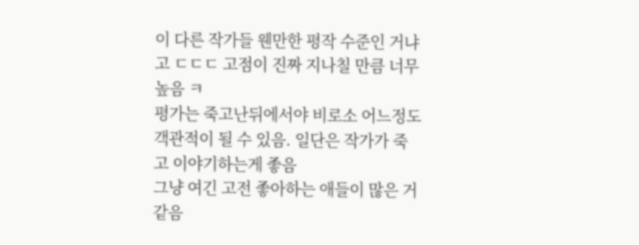이 다른 작가들 웬만한 평작 수준인 거냐고 ㄷㄷㄷ 고점이 진짜 지나칠 만큼 너무 높음 ㅋ
평가는 죽고난뒤에서야 비로소 어느정도 객관적이 될 수 있음. 일단은 작가가 죽고 이야기하는게 좋음
그냥 여긴 고전 좋아하는 애들이 많은 거 같음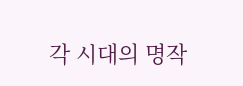각 시대의 명작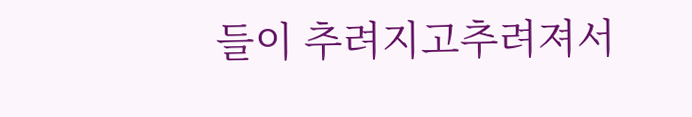들이 추려지고추려져서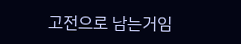고전으로 남는거임